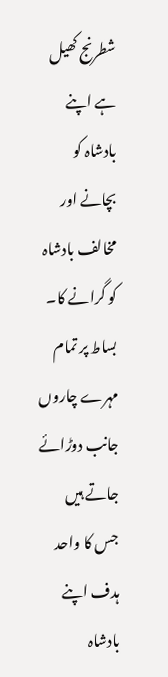شطرنج کھیل ہے اپنے بادشاہ کو بچانے اور مخالف بادشاہ کو گرانے کا۔ بساط پر تمام مہرے چاروں جانب دوڑائے جاتے ہیں جس کا واحد ہدف اپنے بادشاہ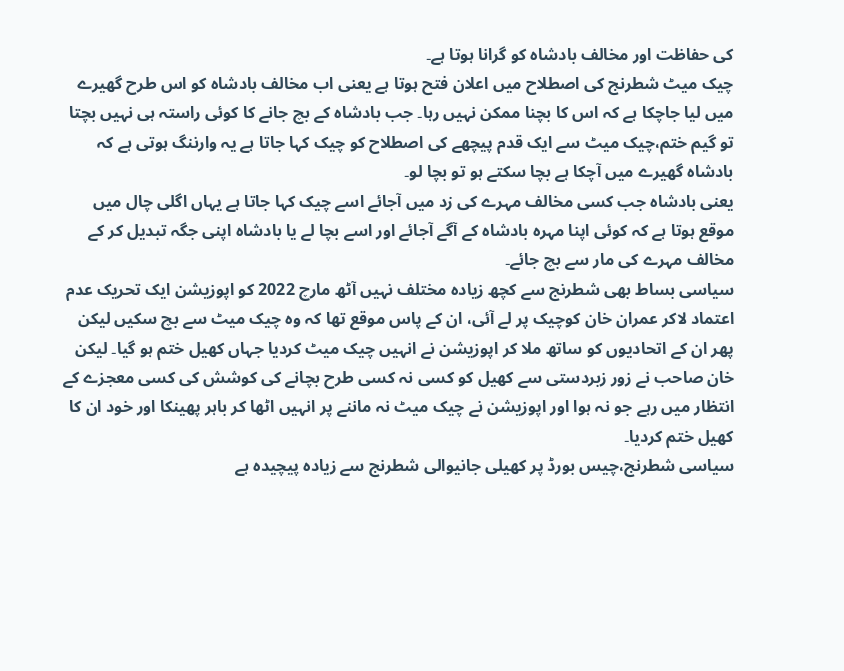کی حفاظت اور مخالف بادشاہ کو گرانا ہوتا ہے۔
چیک میٹ شطرنج کی اصطلاح میں اعلان فتح ہوتا ہے یعنی اب مخالف بادشاہ کو اس طرح گھیرے میں لیا جاچکا ہے کہ اس کا بچنا ممکن نہیں رہا۔ جب بادشاہ کے بچ جانے کا کوئی راستہ ہی نہیں بچتا تو گیم ختم،چیک میٹ سے ایک قدم پیچھے کی اصطلاح کو چیک کہا جاتا ہے یہ وارننگ ہوتی ہے کہ بادشاہ گھیرے میں آچکا ہے بچا سکتے ہو تو بچا لو۔
یعنی بادشاہ جب کسی مخالف مہرے کی زد میں آجائے اسے چیک کہا جاتا ہے یہاں اگلی چال میں موقع ہوتا ہے کہ کوئی اپنا مہرہ بادشاہ کے آگے آجائے اور اسے بچا لے یا بادشاہ اپنی جگہ تبدیل کر کے مخالف مہرے کی مار سے بچ جائے۔
سیاسی بساط بھی شطرنج سے کچھ زیادہ مختلف نہیں آٹھ مارچ 2022 کو اپوزیشن ایک تحریک عدم اعتماد لاکر عمران خان کوچیک پر لے آئی، ان کے پاس موقع تھا کہ وہ چیک میٹ سے بچ سکیں لیکن پھر ان کے اتحادیوں کو ساتھ ملا کر اپوزیشن نے انہیں چیک میٹ کردیا جہاں کھیل ختم ہو گیا۔ لیکن خان صاحب نے زور زبردستی سے کھیل کو کسی نہ کسی طرح بچانے کی کوشش کی کسی معجزے کے انتظار میں رہے جو نہ ہوا اور اپوزیشن نے چیک میٹ نہ ماننے پر انہیں اٹھا کر باہر پھینکا اور خود ان کا کھیل ختم کردیا۔
سیاسی شطرنج،چیس بورڈ پر کھیلی جانیوالی شطرنج سے زیادہ پیچیدہ ہے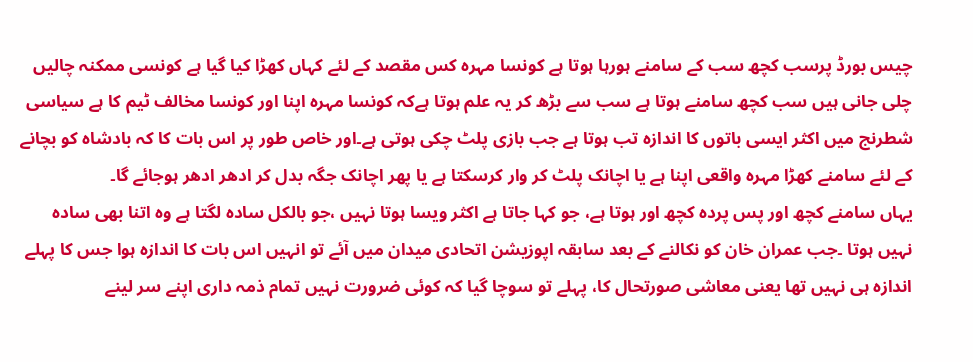چیس بورڈ پرسب کچھ سب کے سامنے ہورہا ہوتا ہے کونسا مہرہ کس مقصد کے لئے کہاں کھڑا کیا گیا ہے کونسی ممکنہ چالیں چلی جانی ہیں سب کچھ سامنے ہوتا ہے سب سے بڑھ کر یہ علم ہوتا ہےکہ کونسا مہرہ اپنا اور کونسا مخالف ٹیم کا ہے سیاسی شطرنج میں اکثر ایسی باتوں کا اندازہ تب ہوتا ہے جب بازی پلٹ چکی ہوتی ہے۔اور خاص طور پر اس بات کا کہ بادشاہ کو بچانے کے لئے سامنے کھڑا مہرہ واقعی اپنا ہے یا اچانک پلٹ کر وار کرسکتا ہے یا پھر اچانک جگہ بدل کر ادھر ادھر ہوجائے گا۔
یہاں سامنے کچھ اور پس پردہ کچھ اور ہوتا ہے، جو کہا جاتا ہے اکثر ویسا ہوتا نہیں ،جو بالکل سادہ لگتا ہے وہ اتنا بھی سادہ نہیں ہوتا ۔جب عمران خان کو نکالنے کے بعد سابقہ اپوزیشن اتحادی میدان میں آئے تو انہیں اس بات کا اندازہ ہوا جس کا پہلے اندازہ ہی نہیں تھا یعنی معاشی صورتحال کا، پہلے تو سوچا گیا کہ کوئی ضرورت نہیں تمام ذمہ داری اپنے سر لینے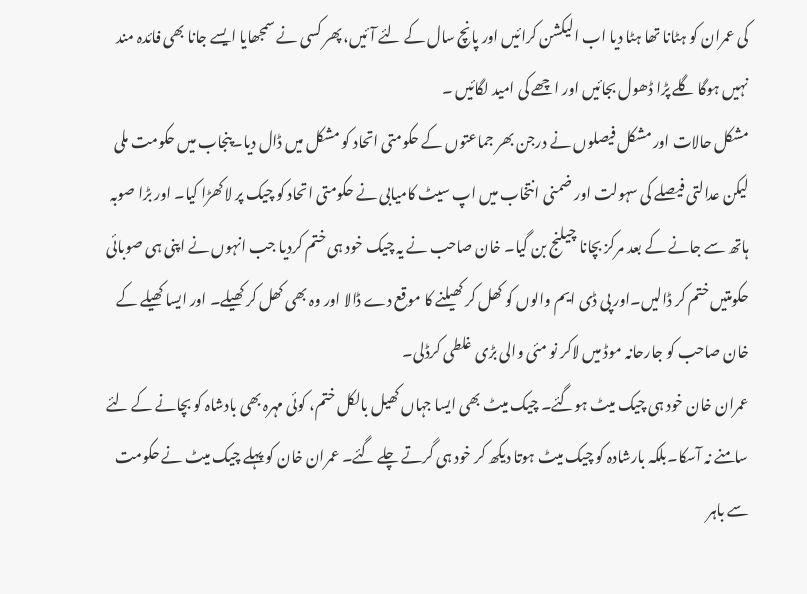کی عمران کو ہٹانا تھا ہٹا دیا اب الیکشن کرائیں اور پانچ سال کے لئے آئیں، پھر کسی نے سمجھایا ایسے جانا بھی فائدہ مند نہیں ہوگا گلے پڑا ڈھول بجائیں اور اچھے کی امید لگائیں ۔
مشکل حالات اور مشکل فیصلوں نے درجن بھر جماعتوں کے حکومتی اتحاد کو مشکل میں ڈال دیا۔پنجاب میں حکومت ملی لیکن عدالتی فیصلے کی سہولت اور ضمنی انتخاب میں اپ سیٹ کامیابی نے حکومتی اتحاد کو چیک پر لاکھڑا کیا۔ اور بڑا صوبہ ہاتھ سے جانے کے بعد مرکز بچانا چیلنج بن گیا۔ خان صاحب نے یہ چیک خود ہی ختم کردیا جب انہوں نے اپنی ہی صوبائی حکومتیں ختم کر ڈالیں۔اور پی ڈی ایم والوں کو کھل کر کھیلنے کا موقع دے ڈالا اور وہ بھی کھل کر کھیلے۔ اور ایسا کھیلے کے خان صاحب کو جارحانہ موڈ میں لاکر نو مئی والی بڑی غلطی کرڈلی۔
عمران خان خود ہی چیک میٹ ہوگئے۔ چیک میٹ بھی ایسا جہاں کھیل بالکل ختم، کوئی مہرہ بھی بادشاہ کو بچانے کے لئے سامنے نہ آسکا۔بلکہ بارشادہ کو چیک میٹ ہوتا دیکھ کر خود ہی گرتے چلے گئے۔ عمران خان کو پہلے چیک میٹ نے حکومت سے باہر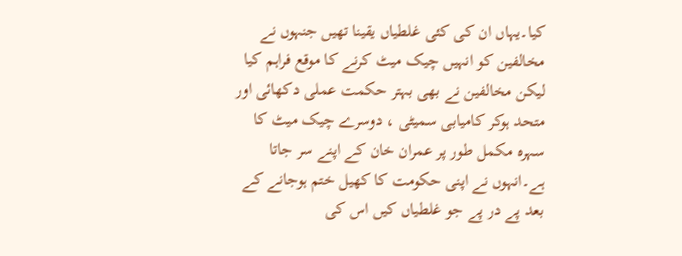کیا۔یہاں ان کی کئی غلطیاں یقینا تھیں جنہوں نے مخالفین کو انہیں چیک میٹ کرنے کا موقع فراہم کیا لیکن مخالفین نے بھی بہتر حکمت عملی دکھائی اور متحد ہوکر کامیابی سمیٹی ، دوسرے چیک میٹ کا سہرہ مکمل طور پر عمران خان کے اپنے سر جاتا ہے۔انہوں نے اپنی حکومت کا کھیل ختم ہوجانے کے بعد پے در پے جو غلطیاں کیں اس کی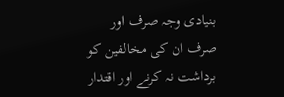بنیادی وجہ صرف اور صرف ان کی مخالفین کو برداشت نہ کرنے اور اقتدار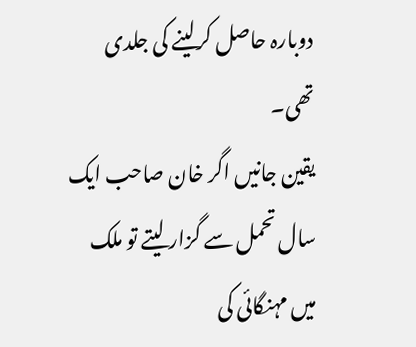دوبارہ حاصل کرلینے کی جلدی تھی۔
یقین جانیں اگر خان صاحب ایک سال تحمل سے گزار لیتے تو ملک میں مہنگائی کی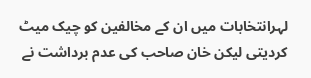لہرانتخابات میں ان کے مخالفین کو چیک میٹ کردیتی لیکن خان صاحب کی عدم برداشت نے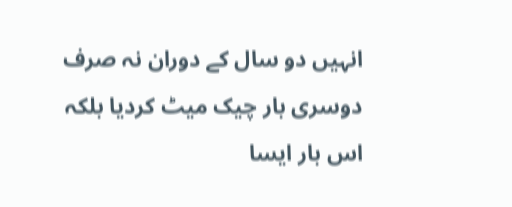انہیں دو سال کے دوران نہ صرف دوسری بار چیک میٹ کردیا بلکہ اس بار ایسا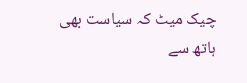چیک میٹ کہ سیاست بھی ہاتھ سے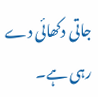جاتی دکھائی دے رہی ہے۔